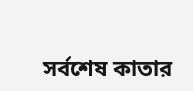সর্বশেষ কাতার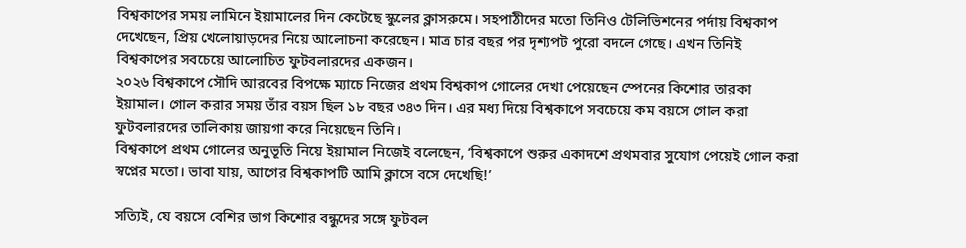বিশ্বকাপের সময় লামিনে ইয়ামালের দিন কেটেছে স্কুলের ক্লাসরুমে। সহপাঠীদের মতো তিনিও টেলিভিশনের পর্দায় বিশ্বকাপ দেখেছেন, প্রিয় খেলোয়াড়দের নিয়ে আলোচনা করেছেন। মাত্র চার বছর পর দৃশ্যপট পুরো বদলে গেছে। এখন তিনিই বিশ্বকাপের সবচেয়ে আলোচিত ফুটবলারদের একজন।
২০২৬ বিশ্বকাপে সৌদি আরবের বিপক্ষে ম্যাচে নিজের প্রথম বিশ্বকাপ গোলের দেখা পেয়েছেন স্পেনের কিশোর তারকা ইয়ামাল। গোল করার সময় তাঁর বয়স ছিল ১৮ বছর ৩৪৩ দিন। এর মধ্য দিয়ে বিশ্বকাপে সবচেয়ে কম বয়সে গোল করা ফুটবলারদের তালিকায় জায়গা করে নিয়েছেন তিনি।
বিশ্বকাপে প্রথম গোলের অনুভূতি নিয়ে ইয়ামাল নিজেই বলেছেন, ‘বিশ্বকাপে শুরুর একাদশে প্রথমবার সুযোগ পেয়েই গোল করা স্বপ্নের মতো। ভাবা যায়, আগের বিশ্বকাপটি আমি ক্লাসে বসে দেখেছি!’

সত্যিই, যে বয়সে বেশির ভাগ কিশোর বন্ধুদের সঙ্গে ফুটবল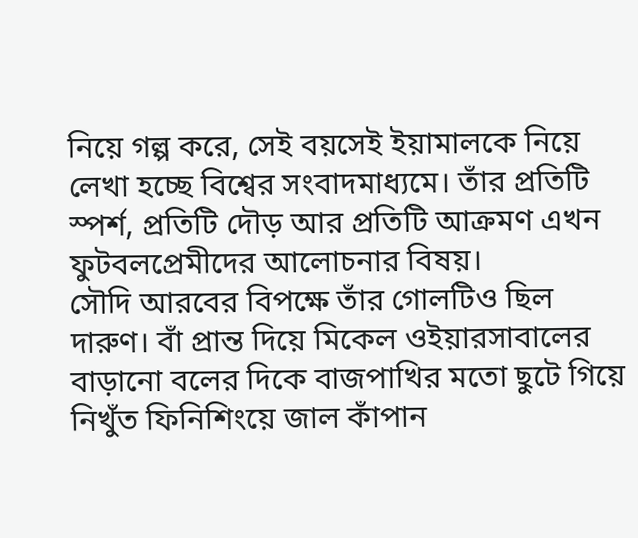নিয়ে গল্প করে, সেই বয়সেই ইয়ামালকে নিয়ে লেখা হচ্ছে বিশ্বের সংবাদমাধ্যমে। তাঁর প্রতিটি স্পর্শ, প্রতিটি দৌড় আর প্রতিটি আক্রমণ এখন ফুটবলপ্রেমীদের আলোচনার বিষয়।
সৌদি আরবের বিপক্ষে তাঁর গোলটিও ছিল দারুণ। বাঁ প্রান্ত দিয়ে মিকেল ওইয়ারসাবালের বাড়ানো বলের দিকে বাজপাখির মতো ছুটে গিয়ে নিখুঁত ফিনিশিংয়ে জাল কাঁপান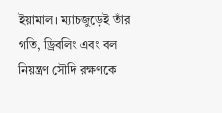ইয়ামাল। ম্যাচজুড়েই তাঁর গতি, ড্রিবলিং এবং বল নিয়ন্ত্রণ সৌদি রক্ষণকে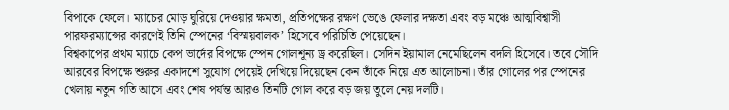বিপাকে ফেলে। ম্যাচের মোড় ঘুরিয়ে দেওয়ার ক্ষমতা, প্রতিপক্ষের রক্ষণ ভেঙে ফেলার দক্ষতা এবং বড় মঞ্চে আত্মবিশ্বাসী পারফরম্যান্সের কারণেই তিনি স্পেনের ‘বিস্ময়বালক’ হিসেবে পরিচিতি পেয়েছেন।
বিশ্বকাপের প্রথম ম্যাচে কেপ ভার্দের বিপক্ষে স্পেন গোলশূন্য ড্র করেছিল। সেদিন ইয়ামাল নেমেছিলেন বদলি হিসেবে। তবে সৌদি আরবের বিপক্ষে শুরুর একাদশে সুযোগ পেয়েই দেখিয়ে দিয়েছেন কেন তাঁকে নিয়ে এত আলোচনা। তাঁর গোলের পর স্পেনের খেলায় নতুন গতি আসে এবং শেষ পর্যন্ত আরও তিনটি গোল করে বড় জয় তুলে নেয় দলটি।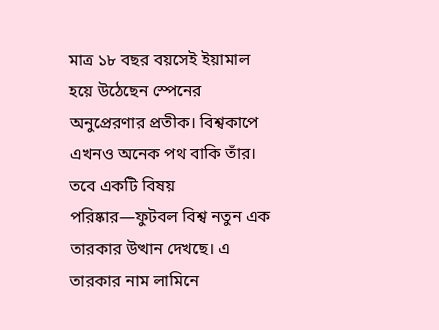মাত্র ১৮ বছর বয়সেই ইয়ামাল হয়ে উঠেছেন স্পেনের অনুপ্রেরণার প্রতীক। বিশ্বকাপে এখনও অনেক পথ বাকি তাঁর। তবে একটি বিষয় পরিষ্কার—ফুটবল বিশ্ব নতুন এক তারকার উত্থান দেখছে। এ তারকার নাম লামিনে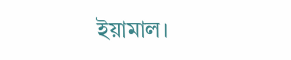ইয়ামাল।